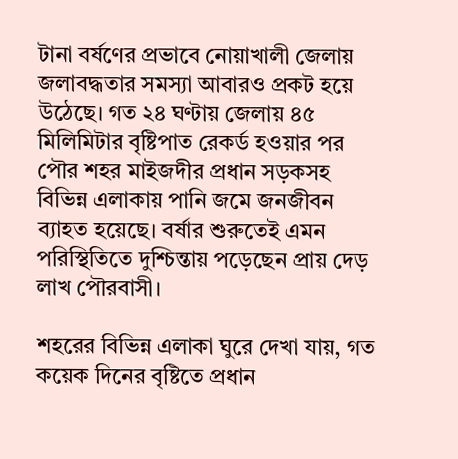টানা বর্ষণের প্রভাবে নোয়াখালী জেলায় জলাবদ্ধতার সমস্যা আবারও প্রকট হয়ে উঠেছে। গত ২৪ ঘণ্টায় জেলায় ৪৫ মিলিমিটার বৃষ্টিপাত রেকর্ড হওয়ার পর পৌর শহর মাইজদীর প্রধান সড়কসহ বিভিন্ন এলাকায় পানি জমে জনজীবন ব্যাহত হয়েছে। বর্ষার শুরুতেই এমন পরিস্থিতিতে দুশ্চিন্তায় পড়েছেন প্রায় দেড় লাখ পৌরবাসী।

শহরের বিভিন্ন এলাকা ঘুরে দেখা যায়, গত কয়েক দিনের বৃষ্টিতে প্রধান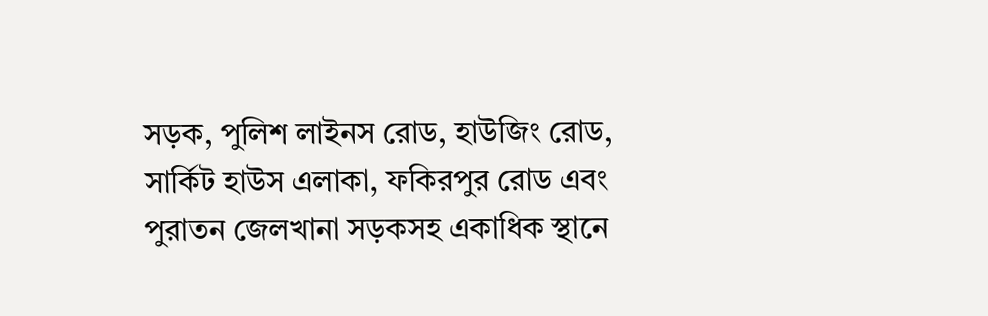সড়ক, পুলিশ লাইনস রোড, হাউজিং রোড, সার্কিট হাউস এলাকা, ফকিরপুর রোড এবং পুরাতন জেলখানা সড়কসহ একাধিক স্থানে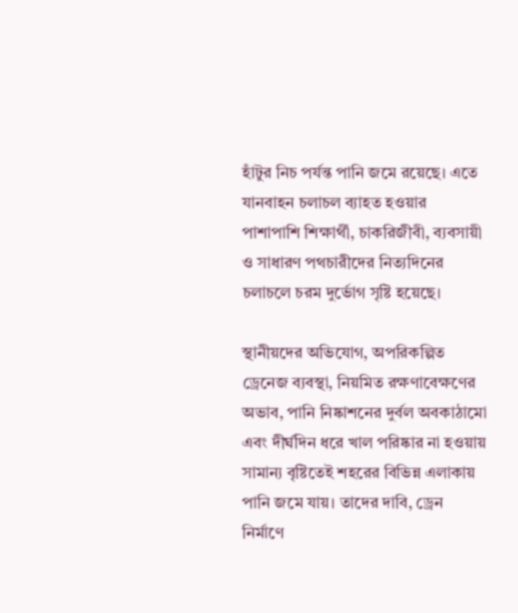হাঁটুর নিচ পর্যন্ত পানি জমে রয়েছে। এতে যানবাহন চলাচল ব্যাহত হওয়ার পাশাপাশি শিক্ষার্থী, চাকরিজীবী, ব্যবসায়ী ও সাধারণ পথচারীদের নিত্যদিনের চলাচলে চরম দুর্ভোগ সৃষ্টি হয়েছে।

স্থানীয়দের অভিযোগ, অপরিকল্পিত ড্রেনেজ ব্যবস্থা, নিয়মিত রক্ষণাবেক্ষণের অভাব, পানি নিষ্কাশনের দুর্বল অবকাঠামো এবং দীর্ঘদিন ধরে খাল পরিষ্কার না হওয়ায় সামান্য বৃষ্টিতেই শহরের বিভিন্ন এলাকায় পানি জমে যায়। তাদের দাবি, ড্রেন নির্মাণে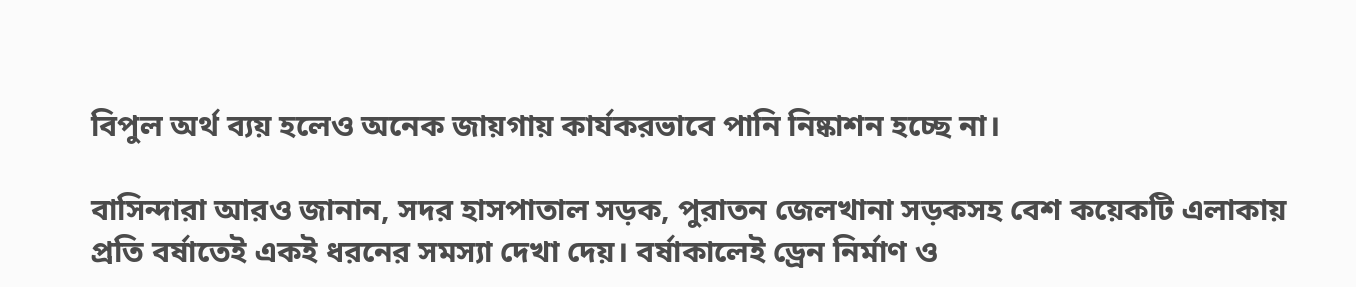বিপুল অর্থ ব্যয় হলেও অনেক জায়গায় কার্যকরভাবে পানি নিষ্কাশন হচ্ছে না।

বাসিন্দারা আরও জানান, সদর হাসপাতাল সড়ক, পুরাতন জেলখানা সড়কসহ বেশ কয়েকটি এলাকায় প্রতি বর্ষাতেই একই ধরনের সমস্যা দেখা দেয়। বর্ষাকালেই ড্রেন নির্মাণ ও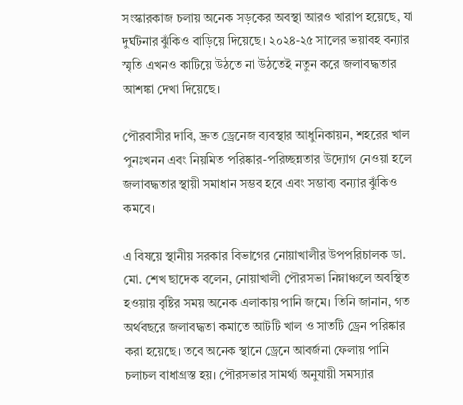সংস্কারকাজ চলায় অনেক সড়কের অবস্থা আরও খারাপ হয়েছে, যা দুর্ঘটনার ঝুঁকিও বাড়িয়ে দিয়েছে। ২০২৪-২৫ সালের ভয়াবহ বন্যার স্মৃতি এখনও কাটিয়ে উঠতে না উঠতেই নতুন করে জলাবদ্ধতার আশঙ্কা দেখা দিয়েছে।

পৌরবাসীর দাবি, দ্রুত ড্রেনেজ ব্যবস্থার আধুনিকায়ন, শহরের খাল পুনঃখনন এবং নিয়মিত পরিষ্কার-পরিচ্ছন্নতার উদ্যোগ নেওয়া হলে জলাবদ্ধতার স্থায়ী সমাধান সম্ভব হবে এবং সম্ভাব্য বন্যার ঝুঁকিও কমবে।

এ বিষয়ে স্থানীয় সরকার বিভাগের নোয়াখালীর উপপরিচালক ডা. মো. শেখ ছাদেক বলেন, নোয়াখালী পৌরসভা নিম্নাঞ্চলে অবস্থিত হওয়ায় বৃষ্টির সময় অনেক এলাকায় পানি জমে। তিনি জানান, গত অর্থবছরে জলাবদ্ধতা কমাতে আটটি খাল ও সাতটি ড্রেন পরিষ্কার করা হয়েছে। তবে অনেক স্থানে ড্রেনে আবর্জনা ফেলায় পানি চলাচল বাধাগ্রস্ত হয়। পৌরসভার সামর্থ্য অনুযায়ী সমস্যার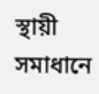স্থায়ী সমাধানে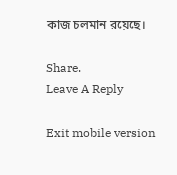কাজ চলমান রয়েছে।

Share.
Leave A Reply

Exit mobile version